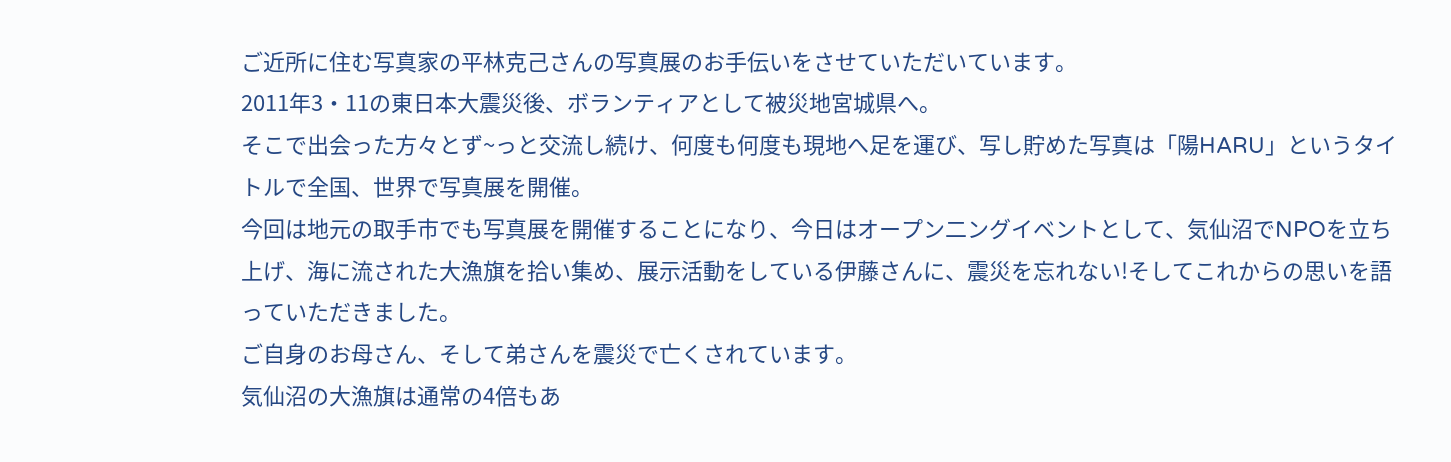ご近所に住む写真家の平林克己さんの写真展のお手伝いをさせていただいています。
2011年3・11の東日本大震災後、ボランティアとして被災地宮城県へ。
そこで出会った方々とず~っと交流し続け、何度も何度も現地へ足を運び、写し貯めた写真は「陽HARU」というタイトルで全国、世界で写真展を開催。
今回は地元の取手市でも写真展を開催することになり、今日はオープン二ングイベントとして、気仙沼でNPOを立ち上げ、海に流された大漁旗を拾い集め、展示活動をしている伊藤さんに、震災を忘れない!そしてこれからの思いを語っていただきました。
ご自身のお母さん、そして弟さんを震災で亡くされています。
気仙沼の大漁旗は通常の4倍もあ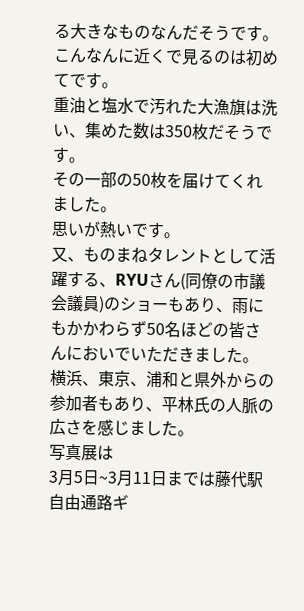る大きなものなんだそうです。
こんなんに近くで見るのは初めてです。
重油と塩水で汚れた大漁旗は洗い、集めた数は350枚だそうです。
その一部の50枚を届けてくれました。
思いが熱いです。
又、ものまねタレントとして活躍する、RYUさん(同僚の市議会議員)のショーもあり、雨にもかかわらず50名ほどの皆さんにおいでいただきました。
横浜、東京、浦和と県外からの参加者もあり、平林氏の人脈の広さを感じました。
写真展は
3月5日~3月11日までは藤代駅自由通路ギ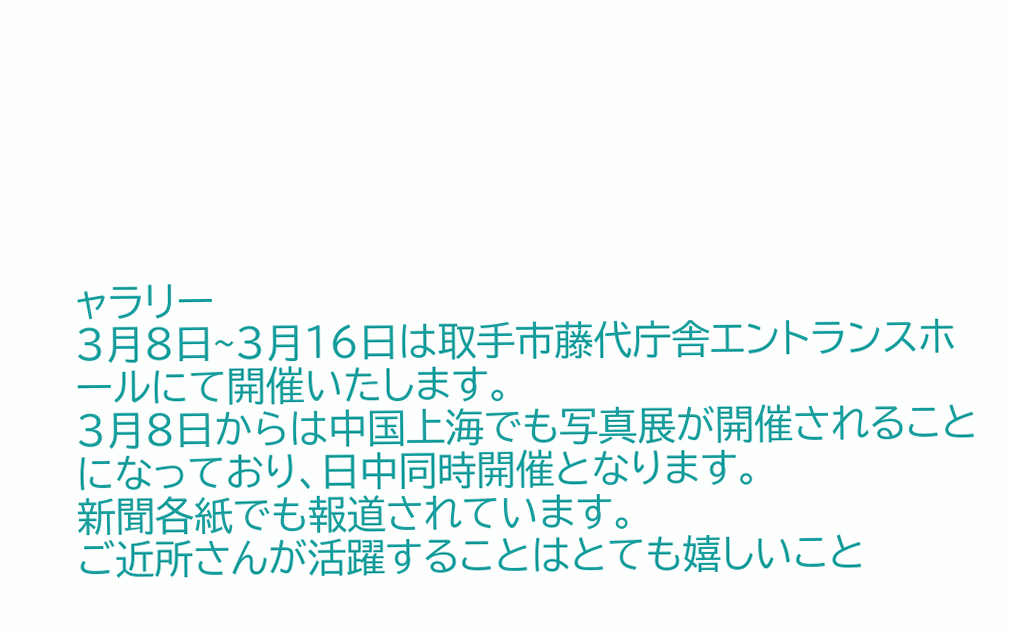ャラリー
3月8日~3月16日は取手市藤代庁舎エントランスホールにて開催いたします。
3月8日からは中国上海でも写真展が開催されることになっており、日中同時開催となります。
新聞各紙でも報道されています。
ご近所さんが活躍することはとても嬉しいこと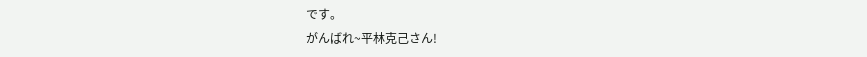です。
がんばれ~平林克己さん!